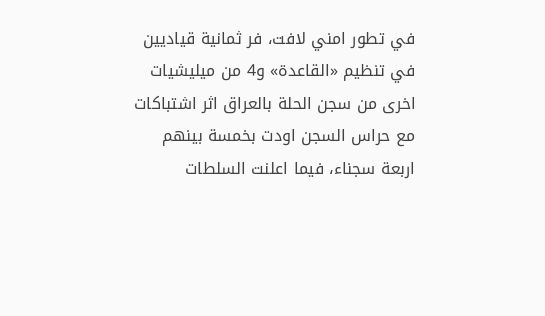في تطور امني لافت، فر ثمانية قياديين في تنظيم «القاعدة» و4 من ميليشيات اخرى من سجن الحلة بالعراق اثر اشتباكات مع حراس السجن اودت بخمسة بينهم اربعة سجناء، فيما اعلنت السلطات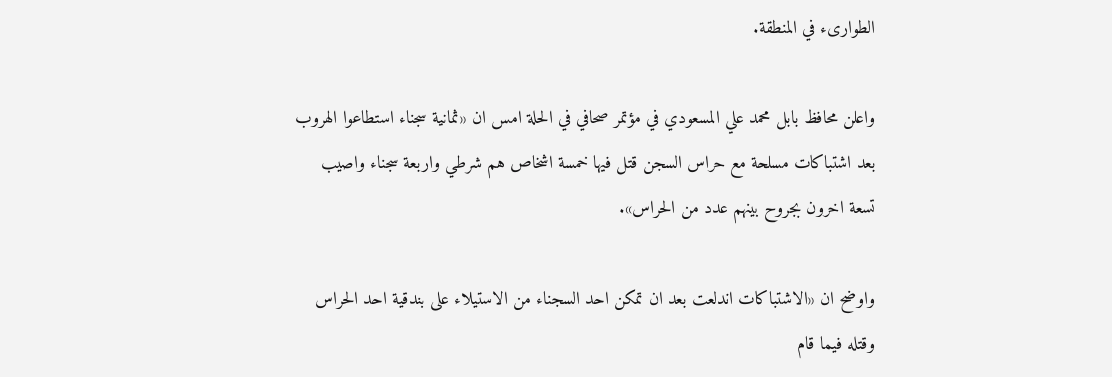الطوارىء في المنطقة.

واعلن محافظ بابل محمد علي المسعودي في مؤتمر صحافي في الحلة امس ان «ثمانية سجناء استطاعوا الهروب بعد اشتباكات مسلحة مع حراس السجن قتل فيها خمسة اشخاص هم شرطي واربعة سجناء واصيب تسعة اخرون بجروح بينهم عدد من الحراس».

واوضح ان «الاشتباكات اندلعت بعد ان تمكن احد السجناء من الاستيلاء على بندقية احد الحراس وقتله فيما قام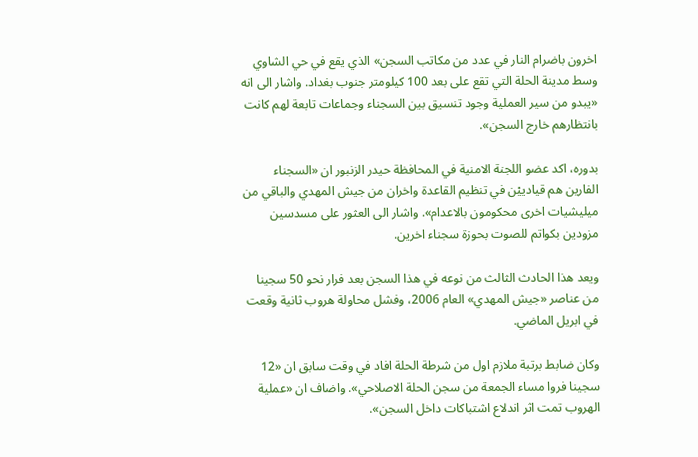اخرون باضرام النار في عدد من مكاتب السجن» الذي يقع في حي الشاوي وسط مدينة الحلة التي تقع على بعد 100 كيلومتر جنوب بغداد. واشار الى انه «يبدو من سير العملية وجود تنسيق بين السجناء وجماعات تابعة لهم كانت بانتظارهم خارج السجن».

بدوره، اكد عضو اللجنة الامنية في المحافظة حيدر الزنبور ان «السجناء الفارين هم قيادييْن في تنظيم القاعدة واخران من جيش المهدي والباقي من ميليشيات اخرى محكومون بالاعدام». واشار الى العثور على مسدسين مزودين بكواتم للصوت بحوزة سجناء اخرين.

ويعد هذا الحادث الثالث من نوعه في هذا السجن بعد فرار نحو 50 سجينا من عناصر «جيش المهدي» العام 2006، وفشل محاولة هروب ثانية وقعت في ابريل الماضي.

وكان ضابط برتبة ملازم اول من شرطة الحلة افاد في وقت سابق ان «12 سجينا فروا مساء الجمعة من سجن الحلة الاصلاحي». واضاف ان «عملية الهروب تمت اثر اندلاع اشتباكات داخل السجن».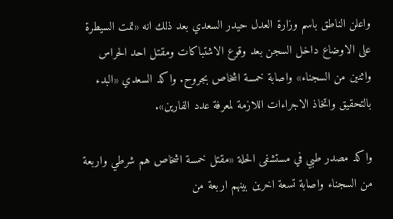واعلن الناطق باسم وزارة العدل حيدر السعدي بعد ذلك انه «تمت السيطرة على الاوضاع داخل السجن بعد وقوع الاشتباكات ومقتل احد الحراس واثنين من السجناء» واصابة خمسة اشخاص بجروح. واكد السعدي «البدء بالتحقيق واتخاذ الاجراءات اللازمة لمعرفة عدد الفارين».

واكد مصدر طبي في مستشفى الحلة «مقتل خمسة اشخاص هم شرطي واربعة من السجناء واصابة تسعة اخرين بينهم اربعة من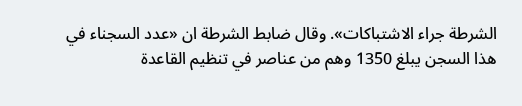الشرطة جراء الاشتباكات». وقال ضابط الشرطة ان «عدد السجناء في هذا السجن يبلغ 1350 وهم من عناصر في تنظيم القاعدة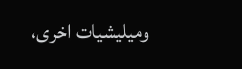وميليشيات اخرى،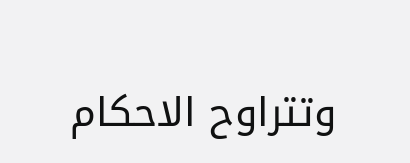وتتراوح الاحكام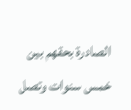الصادرة بحقهم بين خمس سنوات وتصل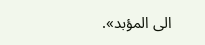الى المؤبد».